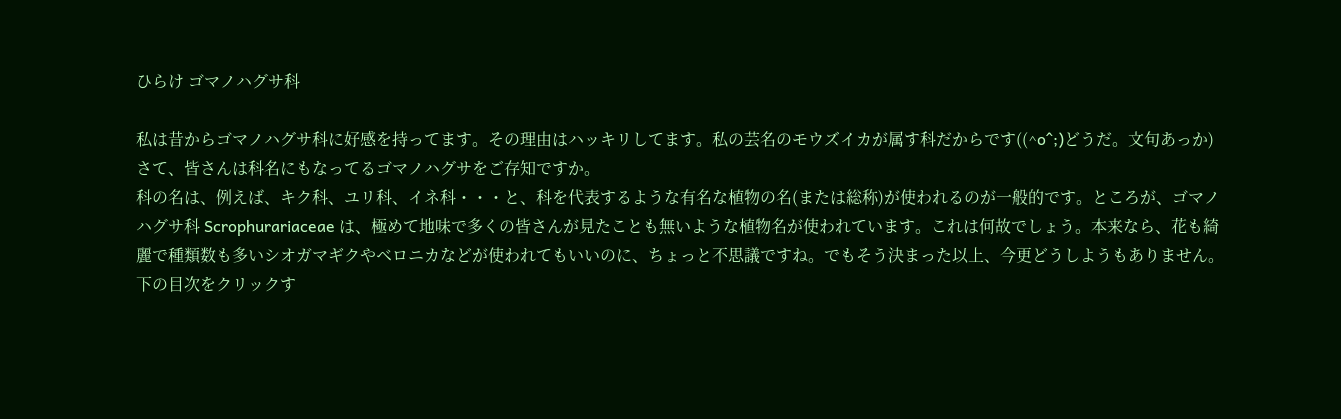ひらけ ゴマノハグサ科

私は昔からゴマノハグサ科に好感を持ってます。その理由はハッキリしてます。私の芸名のモウズイカが属す科だからです((^o^;)どうだ。文句あっか)
さて、皆さんは科名にもなってるゴマノハグサをご存知ですか。
科の名は、例えば、キク科、ユリ科、イネ科・・・と、科を代表するような有名な植物の名(または総称)が使われるのが一般的です。ところが、ゴマノハグサ科 Scrophurariaceae は、極めて地味で多くの皆さんが見たことも無いような植物名が使われています。これは何故でしょう。本来なら、花も綺麗で種類数も多いシオガマギクやベロニカなどが使われてもいいのに、ちょっと不思議ですね。でもそう決まった以上、今更どうしようもありません。
下の目次をクリックす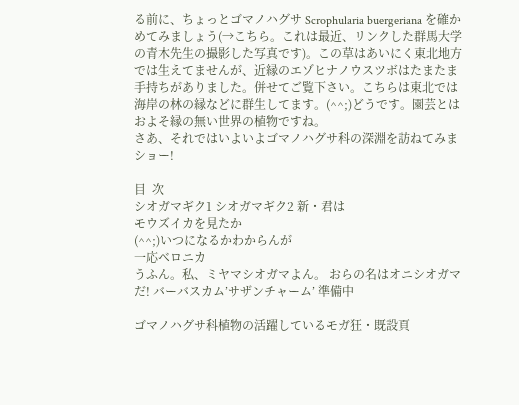る前に、ちょっとゴマノハグサ Scrophularia buergeriana を確かめてみましょう(→こちら。これは最近、リンクした群馬大学の青木先生の撮影した写真です)。この草はあいにく東北地方では生えてませんが、近縁のエゾヒナノウスツボはたまたま手持ちがありました。併せてご覧下さい。こちらは東北では海岸の林の縁などに群生してます。(^^;)どうです。園芸とはおよそ縁の無い世界の植物ですね。
さあ、それではいよいよゴマノハグサ科の深淵を訪ねてみまショー!

目  次
シオガマギク1 シオガマギク2 新・君は
モウズイカを見たか
(^^;)いつになるかわからんが
一応ベロニカ
うふん。私、ミヤマシオガマよん。 おらの名はオニシオガマだ! バーバスカム’サザンチャーム’ 準備中

ゴマノハグサ科植物の活躍しているモガ狂・既設頁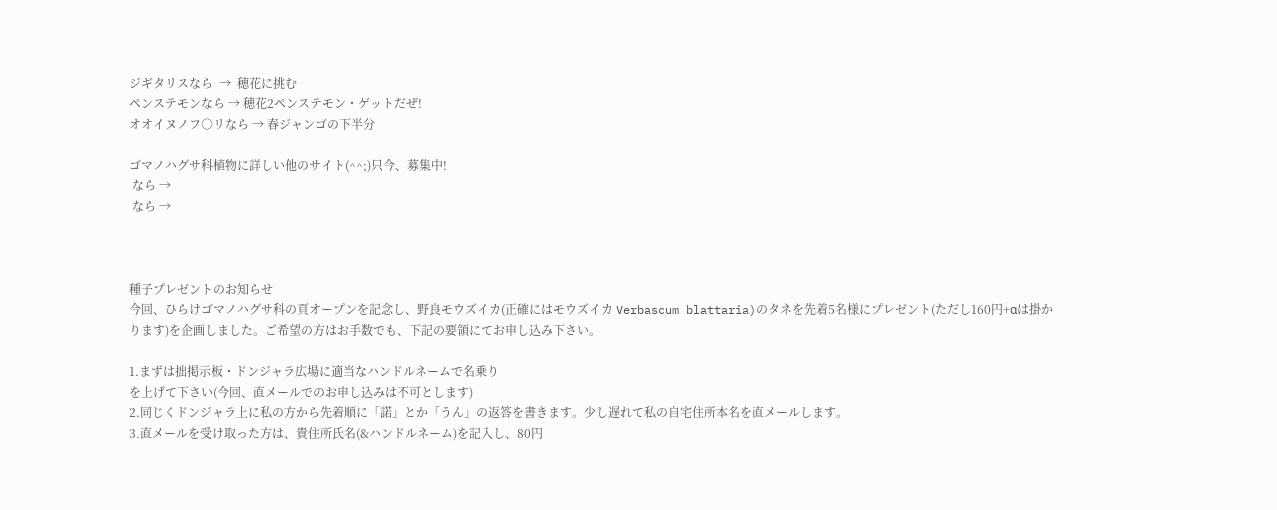ジギタリスなら  →  穂花に挑む
ペンステモンなら → 穂花2ペンステモン・ゲットだぜ!
オオイヌノフ○リなら → 春ジャンゴの下半分

ゴマノハグサ科植物に詳しい他のサイト(^^;)只今、募集中!
 なら →
 なら →



種子プレゼントのお知らせ
今回、ひらけゴマノハグサ科の頁オープンを記念し、野良モウズイカ(正確にはモウズイカ Verbascum blattaria)のタネを先着5名様にプレゼント(ただし160円+αは掛かります)を企画しました。ご希望の方はお手数でも、下記の要領にてお申し込み下さい。

1.まずは拙掲示板・ドンジャラ広場に適当なハンドルネームで名乗り
を上げて下さい(今回、直メールでのお申し込みは不可とします)
2.同じくドンジャラ上に私の方から先着順に「諾」とか「うん」の返答を書きます。少し遅れて私の自宅住所本名を直メールします。
3.直メールを受け取った方は、貴住所氏名(&ハンドルネーム)を記入し、80円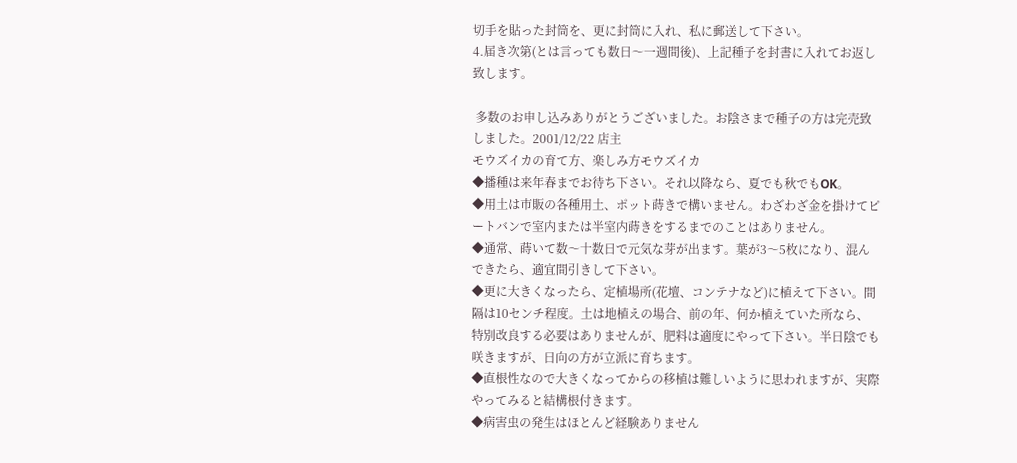切手を貼った封筒を、更に封筒に入れ、私に郵送して下さい。
4.届き次第(とは言っても数日〜一週間後)、上記種子を封書に入れてお返し致します。

 多数のお申し込みありがとうございました。お陰さまで種子の方は完売致しました。2001/12/22 店主
モウズイカの育て方、楽しみ方モウズイカ
◆播種は来年春までお待ち下さい。それ以降なら、夏でも秋でもOK。
◆用土は市販の各種用土、ポット蒔きで構いません。わざわざ金を掛けてピートバンで室内または半室内蒔きをするまでのことはありません。
◆通常、蒔いて数〜十数日で元気な芽が出ます。葉が3〜5枚になり、混んできたら、適宜間引きして下さい。
◆更に大きくなったら、定植場所(花壇、コンテナなど)に植えて下さい。間隔は10センチ程度。土は地植えの場合、前の年、何か植えていた所なら、特別改良する必要はありませんが、肥料は適度にやって下さい。半日陰でも咲きますが、日向の方が立派に育ちます。
◆直根性なので大きくなってからの移植は難しいように思われますが、実際やってみると結構根付きます。
◆病害虫の発生はほとんど経験ありません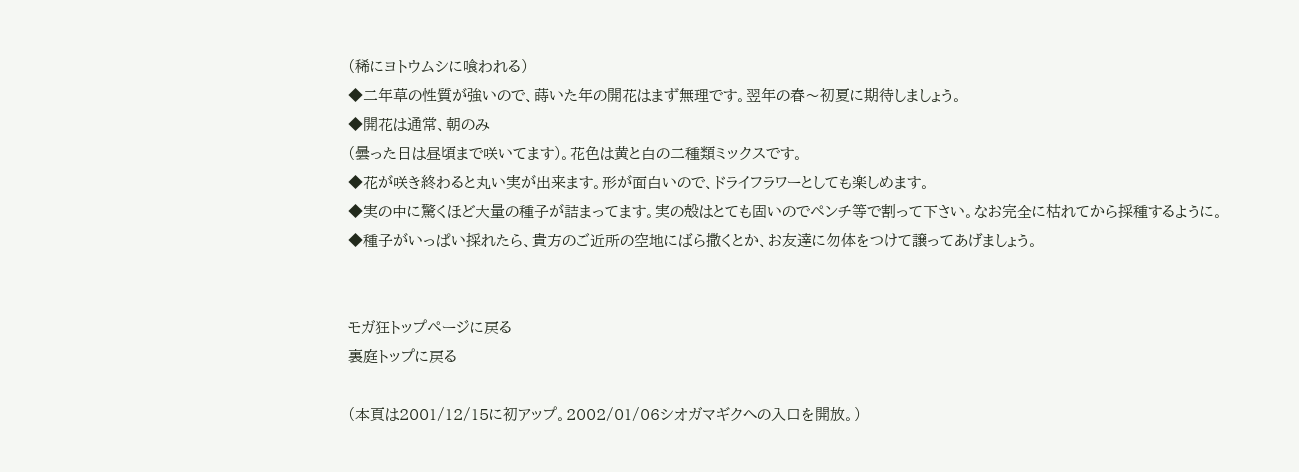(稀にヨトウムシに喰われる)
◆二年草の性質が強いので、蒔いた年の開花はまず無理です。翌年の春〜初夏に期待しましょう。
◆開花は通常、朝のみ
(曇った日は昼頃まで咲いてます)。花色は黄と白の二種類ミックスです。
◆花が咲き終わると丸い実が出来ます。形が面白いので、ドライフラワーとしても楽しめます。
◆実の中に驚くほど大量の種子が詰まってます。実の殻はとても固いのでペンチ等で割って下さい。なお完全に枯れてから採種するように。
◆種子がいっぱい採れたら、貴方のご近所の空地にばら撒くとか、お友達に勿体をつけて譲ってあげましょう。


モガ狂トップページに戻る
裏庭トップに戻る

(本頁は2001/12/15に初アップ。2002/01/06シオガマギクへの入口を開放。)